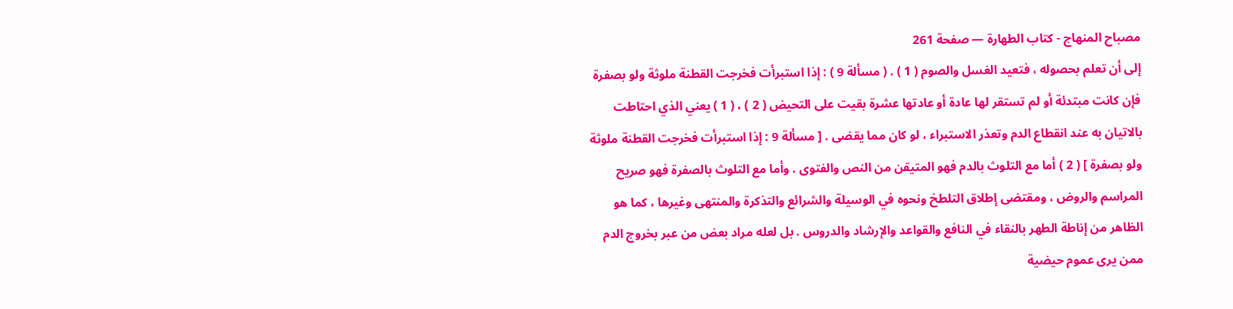مصباح المنهاج - كتاب الطهارة — صفحة 261
إلى أن تعلم بحصوله ، فتعيد الغسل والصوم ( 1 ) . ( مسألة 9 ) : إذا استبرأت فخرجت القطنة ملوثة ولو بصفرة فإن كانت مبتدئة أو لم تستقر لها عادة أو عادتها عشرة بقيت على التحيض ( 2 ) ، ( 1 ) يعني الذي احتاطت بالاتيان به عند انقطاع الدم وتعذر الاستبراء ، لو كان مما يقضى . [ مسألة 9 : إذا استبرأت فخرجت القطنة ملوثة ولو بصفرة ] ( 2 ) أما مع التلوث بالدم فهو المتيقن من النص والفتوى . وأما مع التلوث بالصفرة فهو صريح المراسم والروض ، ومقتضى إطلاق التلطخ ونحوه في الوسيلة والشرائع والتذكرة والمنتهى وغيرها ، كما هو الظاهر من إناطة الطهر بالنقاء في النافع والقواعد والإرشاد والدروس . بل لعله مراد بعض من عبر بخروج الدم ممن يرى عموم حيضية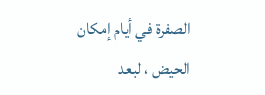الصفرة في أيام إمكان الحيض ، لبعد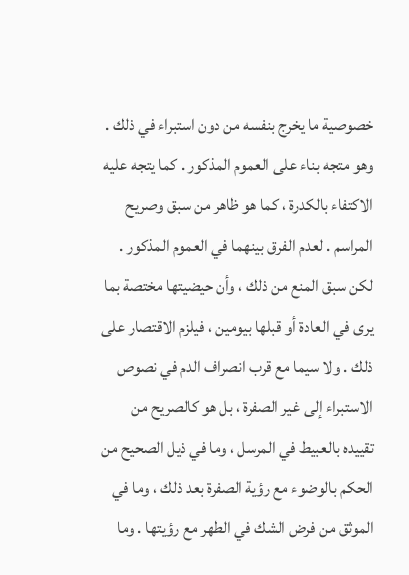خصوصية ما يخرج بنفسه من دون استبراء في ذلك . وهو متجه بناء على العموم المذكور . كما يتجه عليه الاكتفاء بالكدرة ، كما هو ظاهر من سبق وصريح المراسم . لعدم الفرق بينهما في العموم المذكور . لكن سبق المنع من ذلك ، وأن حيضيتها مختصة بما يرى في العادة أو قبلها بيومين ، فيلزم الاقتصار على ذلك . ولا سيما مع قرب انصراف الدم في نصوص الاستبراء إلى غير الصفرة ، بل هو كالصريح من تقييده بالعبيط في المرسل ، وما في ذيل الصحيح من الحكم بالوضوء مع رؤية الصفرة بعد ذلك ، وما في الموثق من فرض الشك في الطهر مع رؤيتها . وما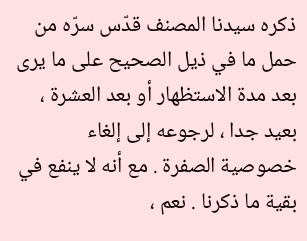ذكره سيدنا المصنف قدّس سرّه من حمل ما في ذيل الصحيح على ما يرى بعد مدة الاستظهار أو بعد العشرة ، بعيد جدا ، لرجوعه إلى إلغاء خصوصية الصفرة . مع أنه لا ينفع في بقية ما ذكرنا . نعم ،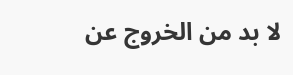لا بد من الخروج عن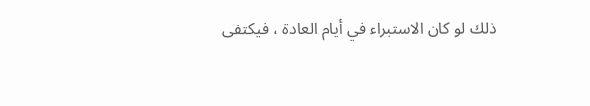ذلك لو كان الاستبراء في أيام العادة ، فيكتفى